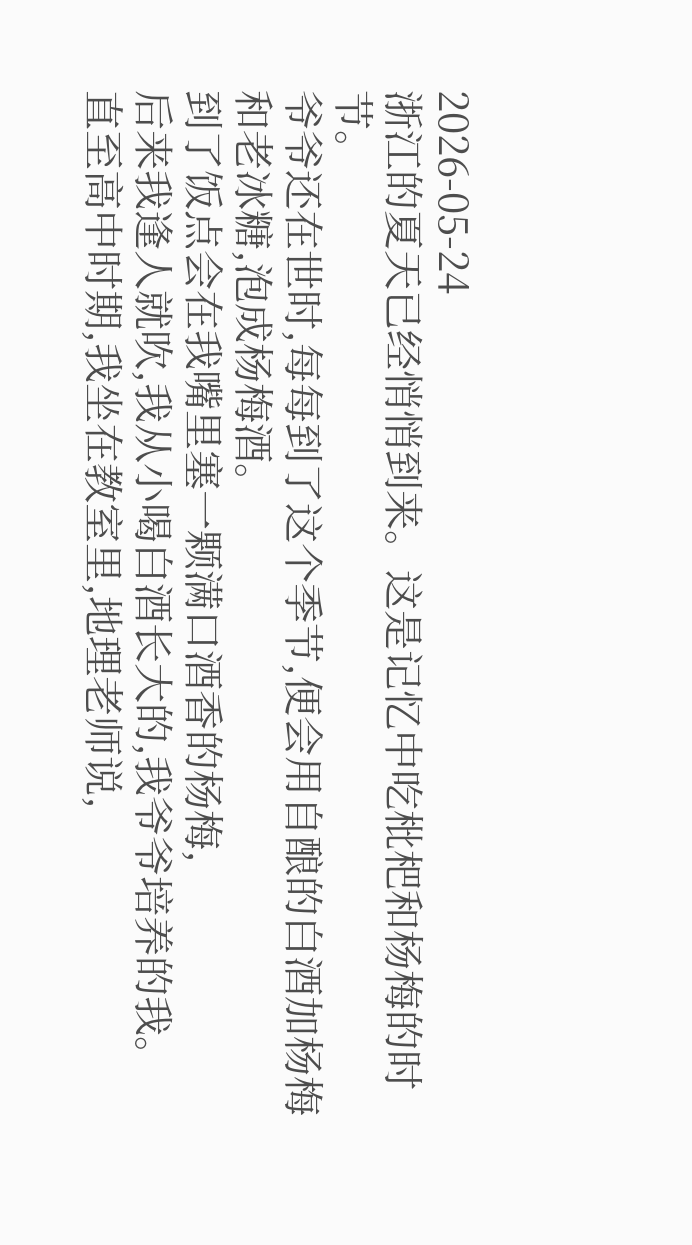2026-05-24
浙江的夏天已经悄悄到来。这是记忆中吃枇杷和杨梅的时节。
爷爷还在世时,每每到了这个季节,便会用自酿的白酒加杨梅和老冰糖,泡成杨梅酒。
到了饭点会在我嘴里塞一颗满口酒香的杨梅,
后来我逢人就吹,我从小喝白酒长大的,我爷爷培养的我。
直至高中时期,我坐在教室里,地理老师说,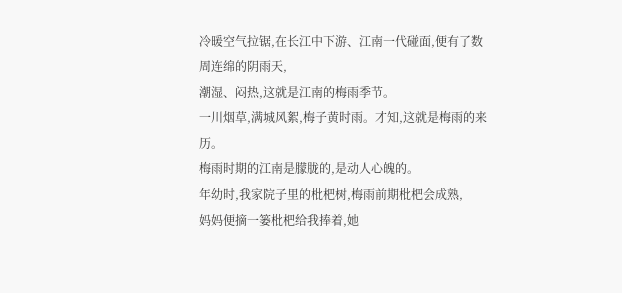冷暖空气拉锯,在长江中下游、江南一代碰面,便有了数周连绵的阴雨天,
潮湿、闷热,这就是江南的梅雨季节。
一川烟草,满城风絮,梅子黄时雨。才知,这就是梅雨的来历。
梅雨时期的江南是朦胧的,是动人心魄的。
年幼时,我家院子里的枇杷树,梅雨前期枇杷会成熟,
妈妈便摘一篓枇杷给我捧着,她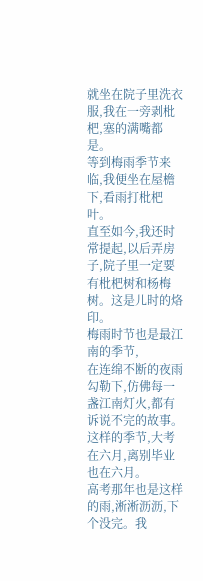就坐在院子里洗衣服,我在一旁剥枇杷,塞的满嘴都是。
等到梅雨季节来临,我便坐在屋檐下,看雨打枇杷叶。
直至如今,我还时常提起,以后弄房子,院子里一定要有枇杷树和杨梅树。这是儿时的烙印。
梅雨时节也是最江南的季节,
在连绵不断的夜雨勾勒下,仿佛每一盏江南灯火,都有诉说不完的故事。
这样的季节,大考在六月,离别毕业也在六月。
高考那年也是这样的雨,淅淅沥沥,下个没完。我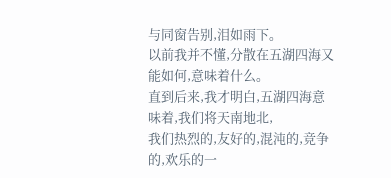与同窗告别,泪如雨下。
以前我并不懂,分散在五湖四海又能如何,意味着什么。
直到后来,我才明白,五湖四海意味着,我们将天南地北,
我们热烈的,友好的,混沌的,竞争的,欢乐的一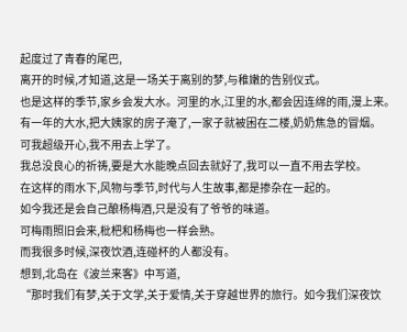起度过了青春的尾巴,
离开的时候,才知道,这是一场关于离别的梦,与稚嫩的告别仪式。
也是这样的季节,家乡会发大水。河里的水,江里的水,都会因连绵的雨,漫上来。
有一年的大水,把大姨家的房子淹了,一家子就被困在二楼,奶奶焦急的冒烟。
可我超级开心,我不用去上学了。
我总没良心的祈祷,要是大水能晚点回去就好了,我可以一直不用去学校。
在这样的雨水下,风物与季节,时代与人生故事,都是掺杂在一起的。
如今我还是会自己酿杨梅酒,只是没有了爷爷的味道。
可梅雨照旧会来,枇杷和杨梅也一样会熟。
而我很多时候,深夜饮酒,连碰杯的人都没有。
想到,北岛在《波兰来客》中写道,
“那时我们有梦,关于文学,关于爱情,关于穿越世界的旅行。如今我们深夜饮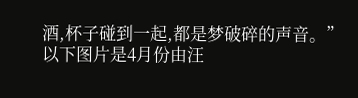酒,杯子碰到一起,都是梦破碎的声音。”
以下图片是4月份由汪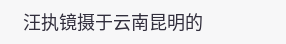汪执镜摄于云南昆明的